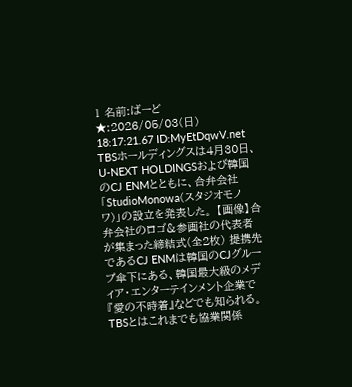1 名前:ばーど ★:2026/05/03(日) 18:17:21.67 ID:MyEtDqwV.net TBSホールディングスは4月30日、U-NEXT HOLDINGSおよび韓国のCJ ENMとともに、合弁会社「StudioMonowa(スタジオモノワ)」の設立を発表した。 【画像】合弁会社のロゴ&参画社の代表者が集まった締結式(全2枚) 提携先であるCJ ENMは韓国のCJグループ傘下にある、韓国最大級のメディア・エンターテインメント企業で『愛の不時着』などでも知られる。 TBSとはこれまでも協業関係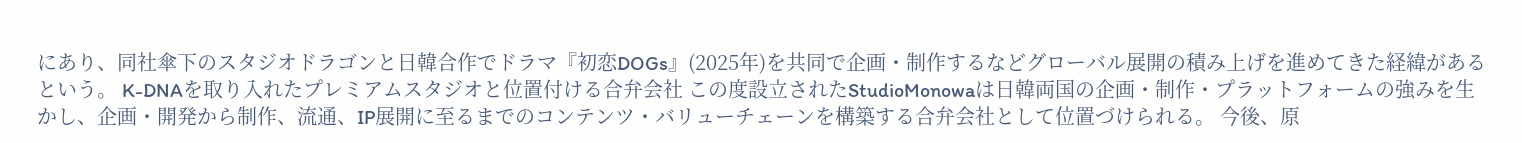にあり、同社傘下のスタジオドラゴンと日韓合作でドラマ『初恋DOGs』(2025年)を共同で企画・制作するなどグローバル展開の積み上げを進めてきた経緯があるという。 K-DNAを取り入れたプレミアムスタジオと位置付ける合弁会社 この度設立されたStudioMonowaは日韓両国の企画・制作・プラットフォームの強みを生かし、企画・開発から制作、流通、IP展開に至るまでのコンテンツ・バリューチェーンを構築する合弁会社として位置づけられる。 今後、原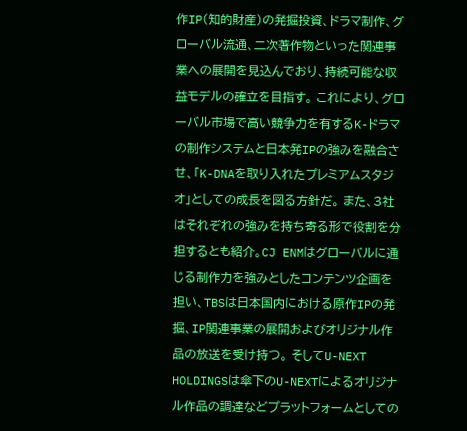作IP(知的財産)の発掘投資、ドラマ制作、グローバル流通、二次著作物といった関連事業への展開を見込んでおり、持続可能な収益モデルの確立を目指す。 これにより、グローバル市場で高い競争力を有するK-ドラマの制作システムと日本発IPの強みを融合させ、「K-DNAを取り入れたプレミアムスタジオ」としての成長を図る方針だ。 また、3社はそれぞれの強みを持ち寄る形で役割を分担するとも紹介。CJ ENMはグローバルに通じる制作力を強みとしたコンテンツ企画を担い、TBSは日本国内における原作IPの発掘、IP関連事業の展開およびオリジナル作品の放送を受け持つ。 そしてU-NEXT HOLDINGSは傘下のU-NEXTによるオリジナル作品の調達などプラットフォームとしての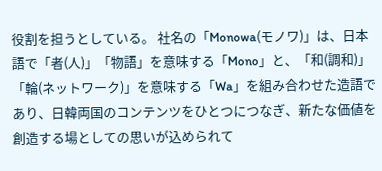役割を担うとしている。 社名の「Monowa(モノワ)」は、日本語で「者(人)」「物語」を意味する「Mono」と、「和(調和)」「輪(ネットワーク)」を意味する「Wa」を組み合わせた造語であり、日韓両国のコンテンツをひとつにつなぎ、新たな価値を創造する場としての思いが込められて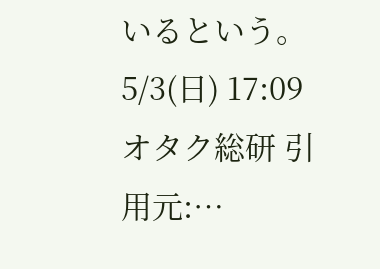いるという。 5/3(日) 17:09 オタク総研 引用元:…